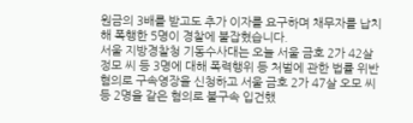원금의 3배를 받고도 추가 이자를 요구하며 채무자를 납치해 폭행한 5명이 경찰에 붙잡혔습니다.
서울 지방경찰청 기동수사대는 오늘 서울 금호 2가 42살 정모 씨 등 3명에 대해 폭력행위 등 처벌에 관한 법률 위반 혐의로 구속영장을 신청하고 서울 금호 2가 47살 오모 씨 등 2명을 같은 혐의로 불구속 입건했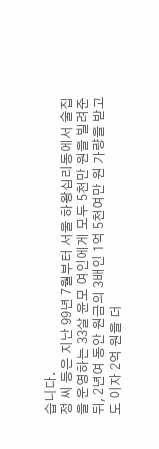습니다.
정 씨 등은 지난 99년 7월부터 서울 하왕십리동에서 술집을 운영하는 33살 윤모 여인에게 모두 5천만 원을 빌려준 뒤, 2년여 동안 원금의 3배인 1억 5천여만 원 가량을 받고도 이자 2억 원을 더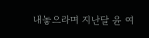내놓으라며 지난달 윤 여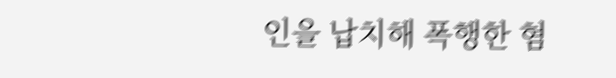인을 납치해 폭행한 혐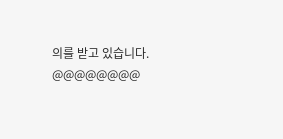의를 받고 있습니다.
@@@@@@@@